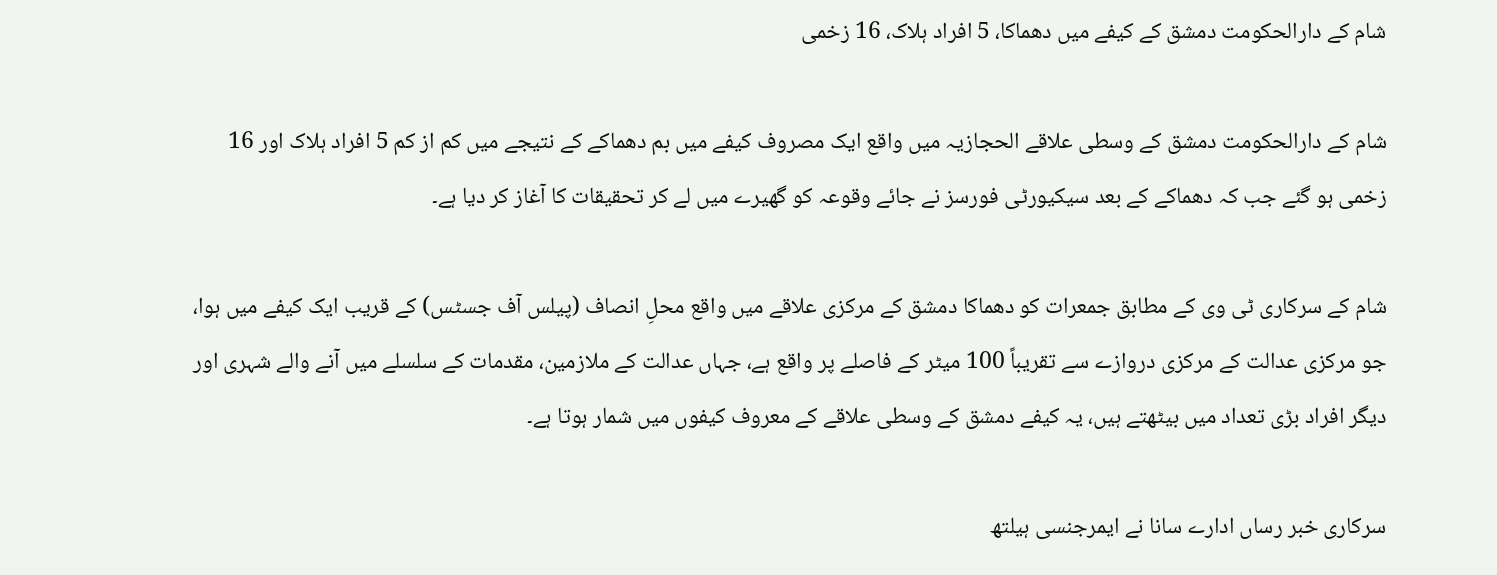شام کے دارالحکومت دمشق کے کیفے میں دھماکا، 5 افراد ہلاک، 16 زخمی

شام کے دارالحکومت دمشق کے وسطی علاقے الحجازیہ میں واقع ایک مصروف کیفے میں بم دھماکے کے نتیجے میں کم از کم 5 افراد ہلاک اور 16 زخمی ہو گئے جب کہ دھماکے کے بعد سیکیورٹی فورسز نے جائے وقوعہ کو گھیرے میں لے کر تحقیقات کا آغاز کر دیا ہے۔

شام کے سرکاری ٹی وی کے مطابق جمعرات کو دھماکا دمشق کے مرکزی علاقے میں واقع محلِ انصاف (پیلس آف جسٹس) کے قریب ایک کیفے میں ہوا، جو مرکزی عدالت کے مرکزی دروازے سے تقریباً 100 میٹر کے فاصلے پر واقع ہے، جہاں عدالت کے ملازمین، مقدمات کے سلسلے میں آنے والے شہری اور دیگر افراد بڑی تعداد میں بیٹھتے ہیں، یہ کیفے دمشق کے وسطی علاقے کے معروف کیفوں میں شمار ہوتا ہے۔

سرکاری خبر رساں ادارے سانا نے ایمرجنسی ہیلتھ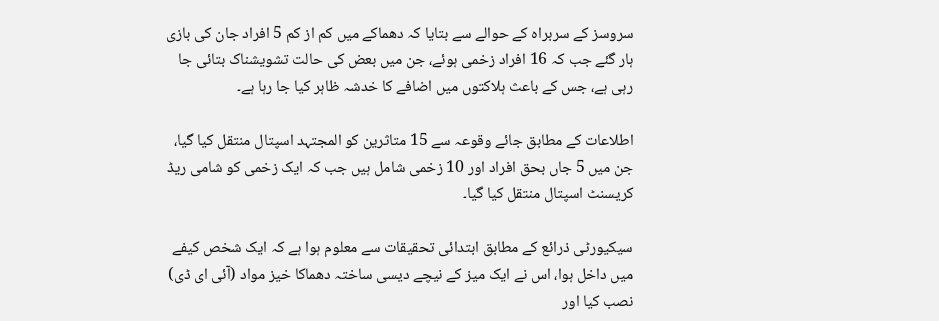سروسز کے سربراہ کے حوالے سے بتایا کہ دھماکے میں کم از کم 5 افراد جان کی بازی ہار گئے جب کہ 16 افراد زخمی ہوئے، جن میں بعض کی حالت تشویشناک بتائی جا رہی ہے، جس کے باعث ہلاکتوں میں اضافے کا خدشہ ظاہر کیا جا رہا ہے۔

اطلاعات کے مطابق جائے وقوعہ سے 15 متاثرین کو المجتہد اسپتال منتقل کیا گیا، جن میں 5 جاں بحق افراد اور 10 زخمی شامل ہیں جب کہ ایک زخمی کو شامی ریڈ کریسنٹ اسپتال منتقل کیا گیا۔

سیکیورٹی ذرائع کے مطابق ابتدائی تحقیقات سے معلوم ہوا ہے کہ ایک شخص کیفے میں داخل ہوا، اس نے ایک میز کے نیچے دیسی ساختہ دھماکا خیز مواد (آئی ای ڈی) نصب کیا اور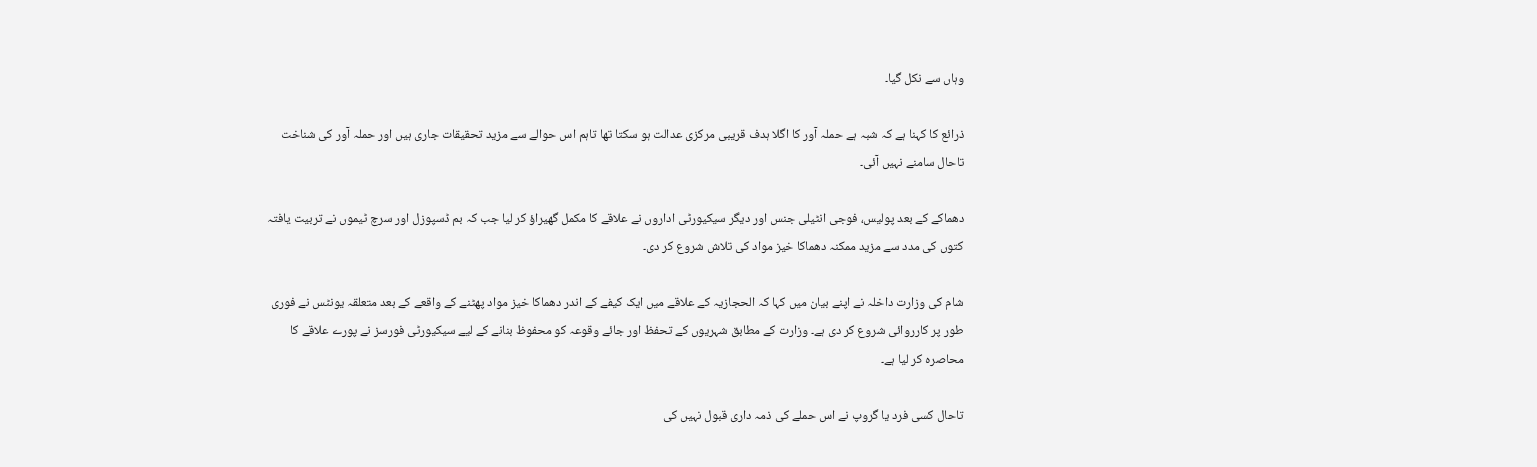وہاں سے نکل گیا۔

ذرائع کا کہنا ہے کہ شبہ ہے حملہ آور کا اگلا ہدف قریبی مرکزی عدالت ہو سکتا تھا تاہم اس حوالے سے مزید تحقیقات جاری ہیں اور حملہ آور کی شناخت تاحال سامنے نہیں آئی۔

دھماکے کے بعد پولیس، فوجی انٹیلی جنس اور دیگر سیکیورٹی اداروں نے علاقے کا مکمل گھیراؤ کر لیا جب کہ بم ڈسپوزل اور سرچ ٹیموں نے تربیت یافتہ کتوں کی مدد سے مزید ممکنہ دھماکا خیز مواد کی تلاش شروع کر دی۔

شام کی وزارت داخلہ نے اپنے بیان میں کہا کہ الحجازیہ کے علاقے میں ایک کیفے کے اندر دھماکا خیز مواد پھٹنے کے واقعے کے بعد متعلقہ یونٹس نے فوری طور پر کارروائی شروع کر دی ہے۔ وزارت کے مطابق شہریوں کے تحفظ اور جائے وقوعہ کو محفوظ بنانے کے لیے سیکیورٹی فورسز نے پورے علاقے کا محاصرہ کر لیا ہے۔

تاحال کسی فرد یا گروپ نے اس حملے کی ذمہ داری قبول نہیں کی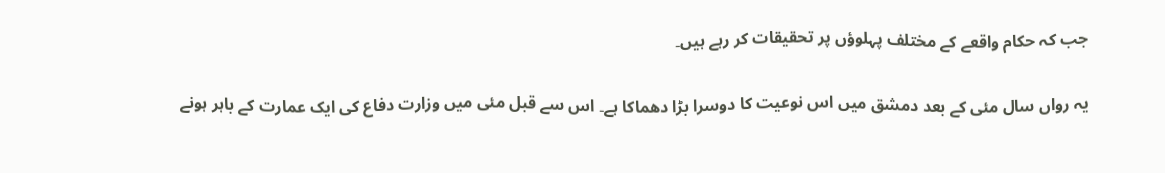جب کہ حکام واقعے کے مختلف پہلوؤں پر تحقیقات کر رہے ہیں۔

یہ رواں سال مئی کے بعد دمشق میں اس نوعیت کا دوسرا بڑا دھماکا ہے۔ اس سے قبل مئی میں وزارت دفاع کی ایک عمارت کے باہر ہونے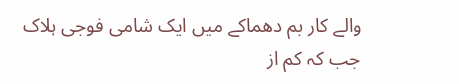والے کار بم دھماکے میں ایک شامی فوجی ہلاک جب کہ کم از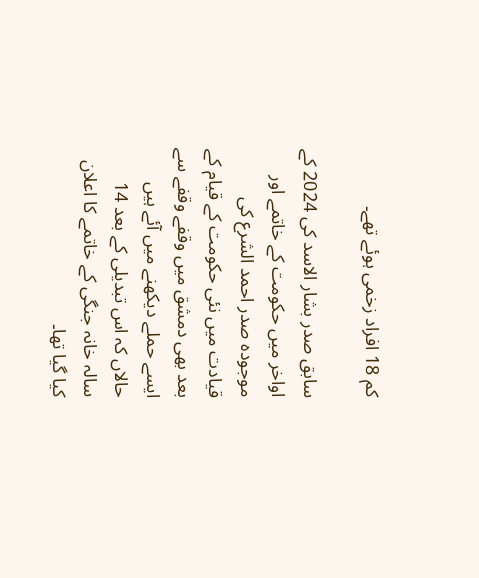کم 18 افراد زخمی ہوئے تھے۔

سابق صدر بشار الاسد کی 2024 کے اواخر میں حکومت کے خاتمے اور موجودہ صدر احمد الشرع کی قیادت میں نئی حکومت کے قیام کے بعد بھی دمشق میں وقفے وقفے سے ایسے حملے دیکھنے میں آئے ہیں حالاں کہ اس تبدیلی کے بعد 14 سالہ خانہ جنگی کے خاتمے کا اعلان کیا گیا تھا۔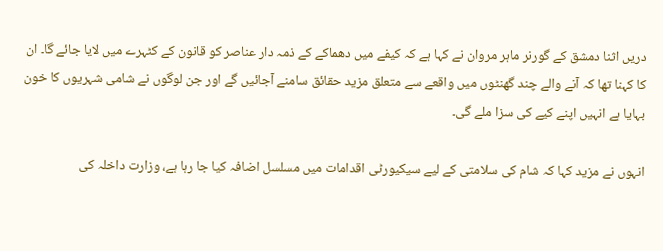دریں اثنا دمشق کے گورنر ماہر مروان نے کہا ہے کہ کیفے میں دھماکے کے ذمہ دار عناصر کو قانون کے کٹہرے میں لایا جائے گا۔ ان کا کہنا تھا کہ آنے والے چند گھنٹوں میں واقعے سے متعلق مزید حقائق سامنے آجائیں گے اور جن لوگوں نے شامی شہریوں کا خون بہایا ہے انہیں اپنے کیے کی سزا ملے گی۔

انہوں نے مزید کہا کہ شام کی سلامتی کے لیے سیکیورٹی اقدامات میں مسلسل اضافہ کیا جا رہا ہے، وزارت داخلہ کی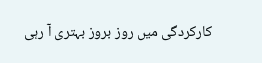کارکردگی میں روز بروز بہتری آ رہی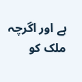ہے اور اگرچہ ملک کو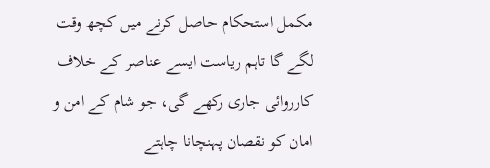مکمل استحکام حاصل کرنے میں کچھ وقت لگے گا تاہم ریاست ایسے عناصر کے خلاف کارروائی جاری رکھے گی، جو شام کے امن و امان کو نقصان پہنچانا چاہتے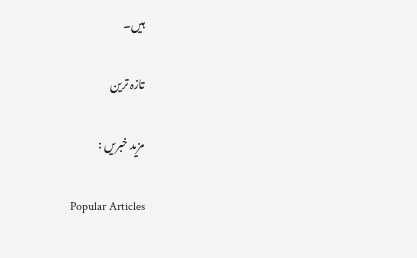ہیں۔

تازہ ترین

مزید خبریں :

Popular Articles